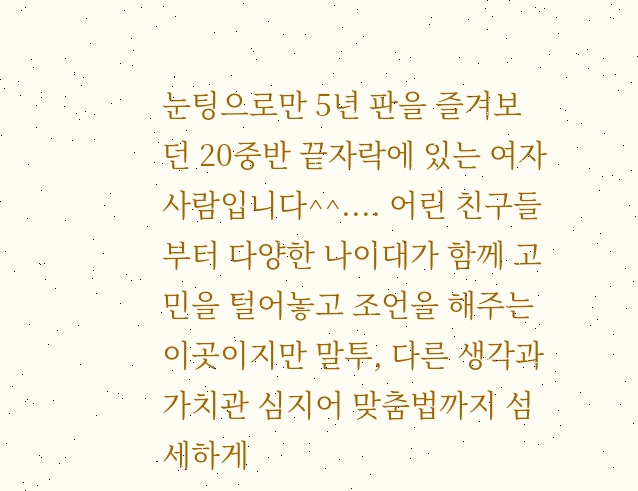눈팅으로만 5년 판을 즐겨보던 20중반 끝자락에 있는 여자사람입니다^^.... 어린 친구들부터 다양한 나이대가 함께 고민을 털어놓고 조언을 해주는 이곳이지만 말투, 다른 생각과 가치관 심지어 맞춤법까지 섬세하게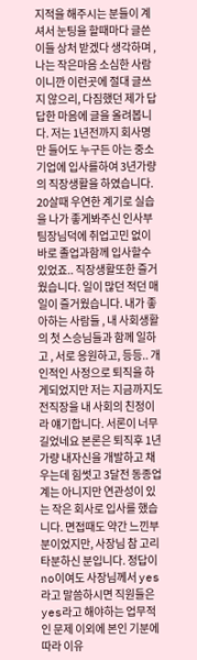지적을 해주시는 분들이 계셔서 눈팅을 할때마다 글쓴이들 상처 받겠다 생각하며 , 나는 작은마음 소심한 사람이니깐 이런곳에 절대 글쓰지 않으리, 다짐했던 제가 답답한 마음에 글을 올려봅니다. 저는 1년전까지 회사명만 들어도 누구든 아는 중소기업에 입사를하여 3년가량의 직장생활을 하였습니다. 20살때 우연한 계기로 실습을 나가 좋게봐주신 인사부 팀장님덕에 취업고민 없이 바로 졸업과함께 입사할수 있었죠.. 직장생활또한 즐거웠습니다. 일이 많던 적던 매일이 즐거웠습니다. 내가 좋아하는 사람들 , 내 사회생활의 첫 스승님들과 함께 일하고 , 서로 응원하고, 등등.. 개인적인 사정으로 퇴직을 하게되었지만 저는 지금까지도 전직장을 내 사회의 친정이라 얘기합니다. 서론이 너무 길었네요 본론은 퇴직후 1년가량 내자신을 개발하고 채우는데 힘썻고 3달전 동종업계는 아니지만 연관성이 있는 작은 회사로 입사를 했습니다. 면접때도 약간 느낀부분이었지만, 사장님 참 고리타분하신 분입니다. 정답이 no이여도 사장님께서 yes라고 말씀하시면 직원들은 yes라고 해야하는 업무적인 문제 이외에 본인 기분에 따라 이유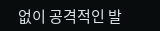없이 공격적인 발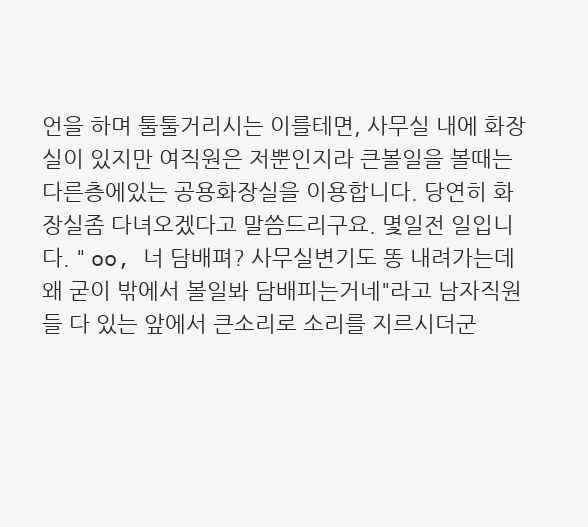언을 하며 툴툴거리시는 이를테면, 사무실 내에 화장실이 있지만 여직원은 저뿐인지라 큰볼일을 볼때는 다른층에있는 공용화장실을 이용합니다. 당연히 화장실좀 다녀오겠다고 말씀드리구요. 몇일전 일입니다. " oo, 너 담배펴? 사무실변기도 똥 내려가는데 왜 굳이 밖에서 볼일봐 담배피는거네"라고 남자직원들 다 있는 앞에서 큰소리로 소리를 지르시더군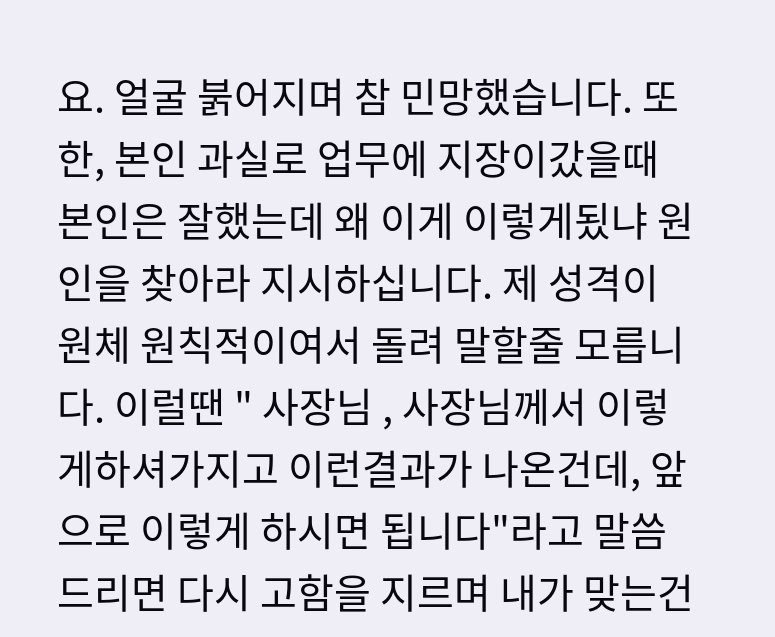요. 얼굴 붉어지며 참 민망했습니다. 또한, 본인 과실로 업무에 지장이갔을때 본인은 잘했는데 왜 이게 이렇게됬냐 원인을 찾아라 지시하십니다. 제 성격이 원체 원칙적이여서 돌려 말할줄 모릅니다. 이럴땐 " 사장님 , 사장님께서 이렇게하셔가지고 이런결과가 나온건데, 앞으로 이렇게 하시면 됩니다"라고 말씀드리면 다시 고함을 지르며 내가 맞는건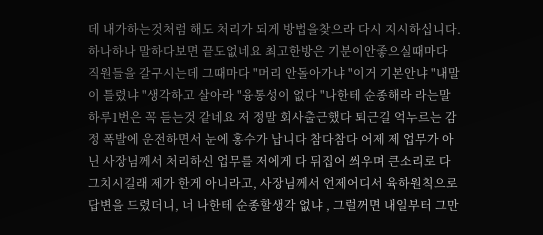데 내가하는것처럼 해도 처리가 되게 방법을찾으라 다시 지시하십니다. 하나하나 말하다보면 끝도없네요 최고한방은 기분이안좋으실때마다 직원들을 갈구시는데 그때마다 "머리 안돌아가냐 "이거 기본안냐 "내말이 틀렸냐 "생각하고 살아라 "융통성이 없다 "나한테 순종해라 라는말 하루1번은 꼭 듣는것 같네요 저 정말 회사출근했다 퇴근길 억누르는 감정 폭발에 운전하면서 눈에 홍수가 납니다 참다참다 어제 제 업무가 아닌 사장님께서 처리하신 업무를 저에게 다 뒤집어 씌우며 큰소리로 다그치시길래 제가 한게 아니라고, 사장님께서 언제어디서 육하원칙으로 답변을 드렸더니, 너 나한테 순종할생각 없냐 , 그럴꺼면 내일부터 그만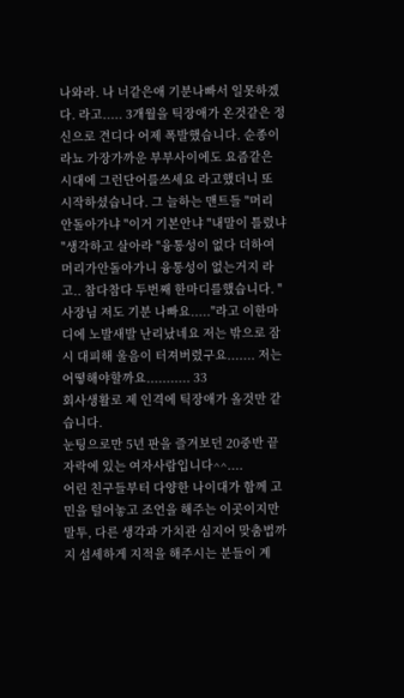나와라. 나 너같은애 기분나빠서 일못하겠다. 라고..... 3개월을 틱장애가 온것같은 정신으로 견디다 어제 폭발했습니다. 순종이라뇨 가장가까운 부부사이에도 요즘같은 시대에 그런단어를쓰세요 라고했더니 또 시작하셨습니다. 그 늘하는 맨트들 "머리 안돌아가냐 "이거 기본안냐 "내말이 틀렸냐 "생각하고 살아라 "융통성이 없다 더하여 머리가안돌아가니 융통성이 없는거지 라고.. 참다참다 두번째 한마디를했습니다. "사장님 저도 기분 나빠요....."라고 이한마디에 노발새발 난리났네요 저는 밖으로 잠시 대피해 울음이 터져버렸구요....... 저는 어떻해야할까요........... 33
회사생활로 제 인격에 틱장애가 올것만 같습니다.
눈팅으로만 5년 판을 즐겨보던 20중반 끝자락에 있는 여자사람입니다^^....
어린 친구들부터 다양한 나이대가 함께 고민을 털어놓고 조언을 해주는 이곳이지만
말투, 다른 생각과 가치관 심지어 맞춤법까지 섬세하게 지적을 해주시는 분들이 계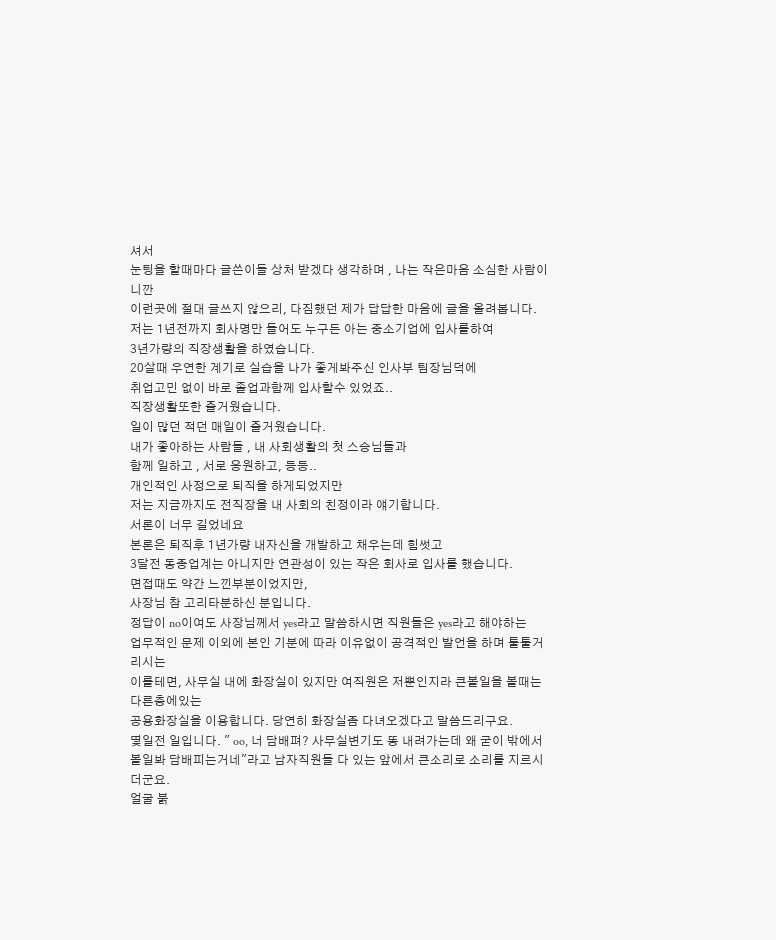셔서
눈팅을 할때마다 글쓴이들 상처 받겠다 생각하며 , 나는 작은마음 소심한 사람이니깐
이런곳에 절대 글쓰지 않으리, 다짐했던 제가 답답한 마음에 글을 올려봅니다.
저는 1년전까지 회사명만 들어도 누구든 아는 중소기업에 입사를하여
3년가량의 직장생활을 하였습니다.
20살때 우연한 계기로 실습을 나가 좋게봐주신 인사부 팀장님덕에
취업고민 없이 바로 졸업과함께 입사할수 있었죠..
직장생활또한 즐거웠습니다.
일이 많던 적던 매일이 즐거웠습니다.
내가 좋아하는 사람들 , 내 사회생활의 첫 스승님들과
함께 일하고 , 서로 응원하고, 등등..
개인적인 사정으로 퇴직을 하게되었지만
저는 지금까지도 전직장을 내 사회의 친정이라 얘기합니다.
서론이 너무 길었네요
본론은 퇴직후 1년가량 내자신을 개발하고 채우는데 힘썻고
3달전 동종업계는 아니지만 연관성이 있는 작은 회사로 입사를 했습니다.
면접때도 약간 느낀부분이었지만,
사장님 참 고리타분하신 분입니다.
정답이 no이여도 사장님께서 yes라고 말씀하시면 직원들은 yes라고 해야하는
업무적인 문제 이외에 본인 기분에 따라 이유없이 공격적인 발언을 하며 툴툴거리시는
이를테면, 사무실 내에 화장실이 있지만 여직원은 저뿐인지라 큰볼일을 볼때는 다른층에있는
공용화장실을 이용합니다. 당연히 화장실좀 다녀오겠다고 말씀드리구요.
몇일전 일입니다. " oo, 너 담배펴? 사무실변기도 똥 내려가는데 왜 굳이 밖에서 볼일봐 담배피는거네"라고 남자직원들 다 있는 앞에서 큰소리로 소리를 지르시더군요.
얼굴 붉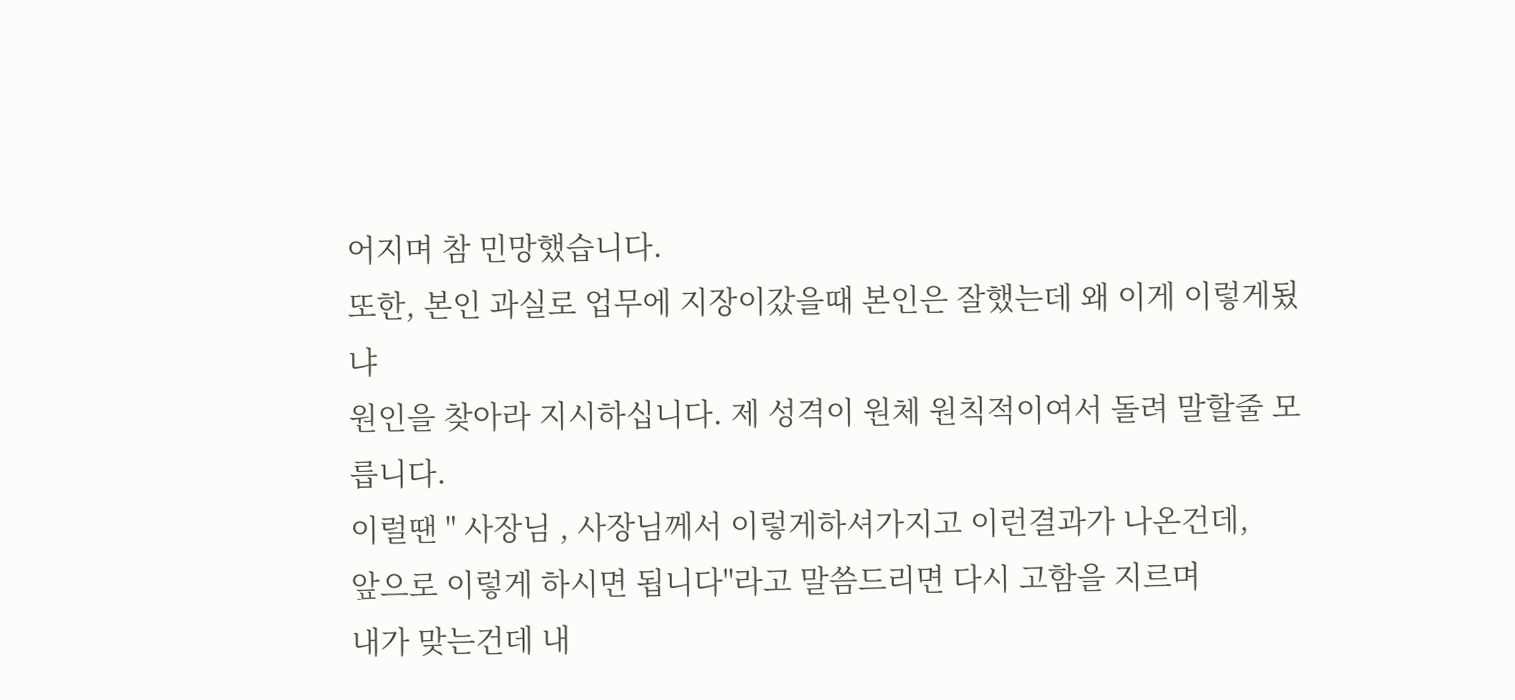어지며 참 민망했습니다.
또한, 본인 과실로 업무에 지장이갔을때 본인은 잘했는데 왜 이게 이렇게됬냐
원인을 찾아라 지시하십니다. 제 성격이 원체 원칙적이여서 돌려 말할줄 모릅니다.
이럴땐 " 사장님 , 사장님께서 이렇게하셔가지고 이런결과가 나온건데,
앞으로 이렇게 하시면 됩니다"라고 말씀드리면 다시 고함을 지르며
내가 맞는건데 내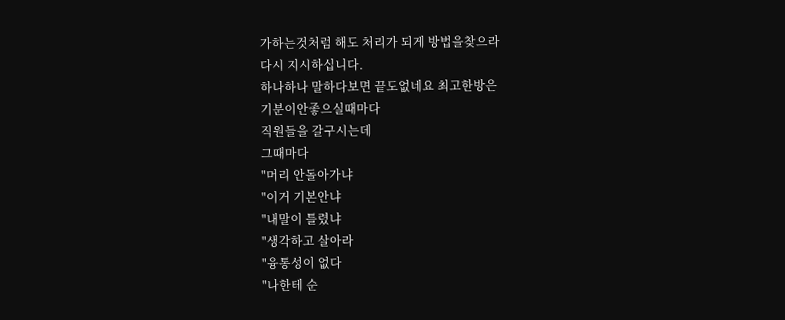가하는것처럼 해도 처리가 되게 방법을찾으라
다시 지시하십니다.
하나하나 말하다보면 끝도없네요 최고한방은
기분이안좋으실때마다
직원들을 갈구시는데
그때마다
"머리 안돌아가냐
"이거 기본안냐
"내말이 틀렸냐
"생각하고 살아라
"융통성이 없다
"나한테 순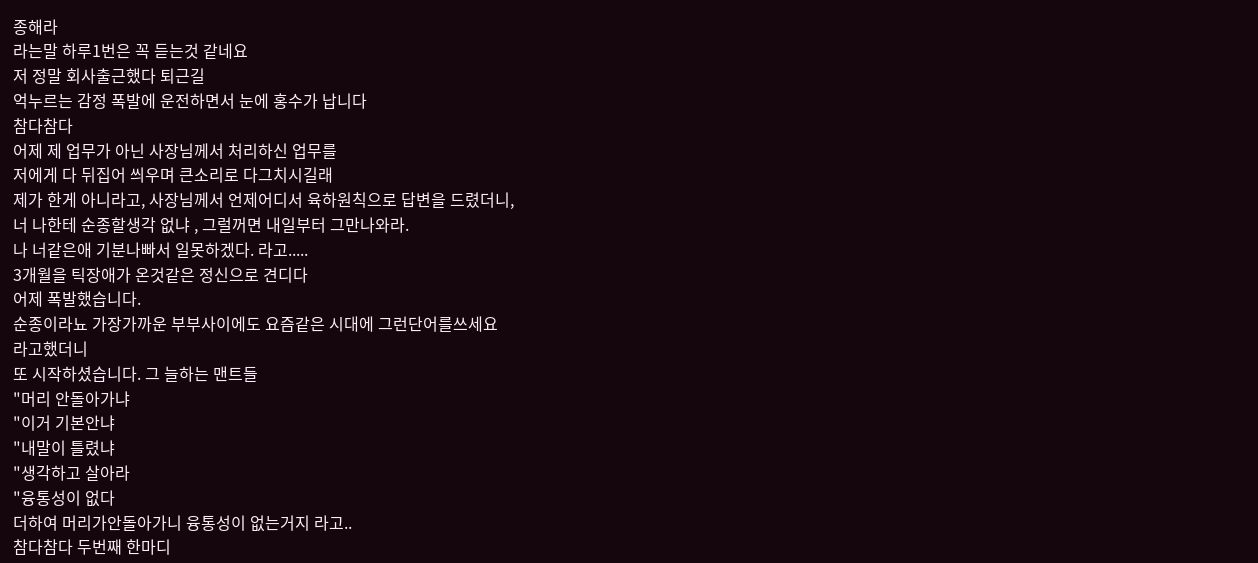종해라
라는말 하루1번은 꼭 듣는것 같네요
저 정말 회사출근했다 퇴근길
억누르는 감정 폭발에 운전하면서 눈에 홍수가 납니다
참다참다
어제 제 업무가 아닌 사장님께서 처리하신 업무를
저에게 다 뒤집어 씌우며 큰소리로 다그치시길래
제가 한게 아니라고, 사장님께서 언제어디서 육하원칙으로 답변을 드렸더니,
너 나한테 순종할생각 없냐 , 그럴꺼면 내일부터 그만나와라.
나 너같은애 기분나빠서 일못하겠다. 라고.....
3개월을 틱장애가 온것같은 정신으로 견디다
어제 폭발했습니다.
순종이라뇨 가장가까운 부부사이에도 요즘같은 시대에 그런단어를쓰세요
라고했더니
또 시작하셨습니다. 그 늘하는 맨트들
"머리 안돌아가냐
"이거 기본안냐
"내말이 틀렸냐
"생각하고 살아라
"융통성이 없다
더하여 머리가안돌아가니 융통성이 없는거지 라고..
참다참다 두번째 한마디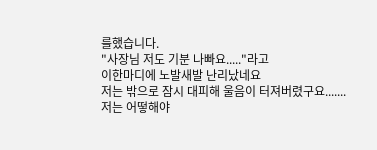를했습니다.
"사장님 저도 기분 나빠요....."라고
이한마디에 노발새발 난리났네요
저는 밖으로 잠시 대피해 울음이 터져버렸구요.......
저는 어떻해야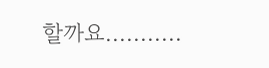할까요...........